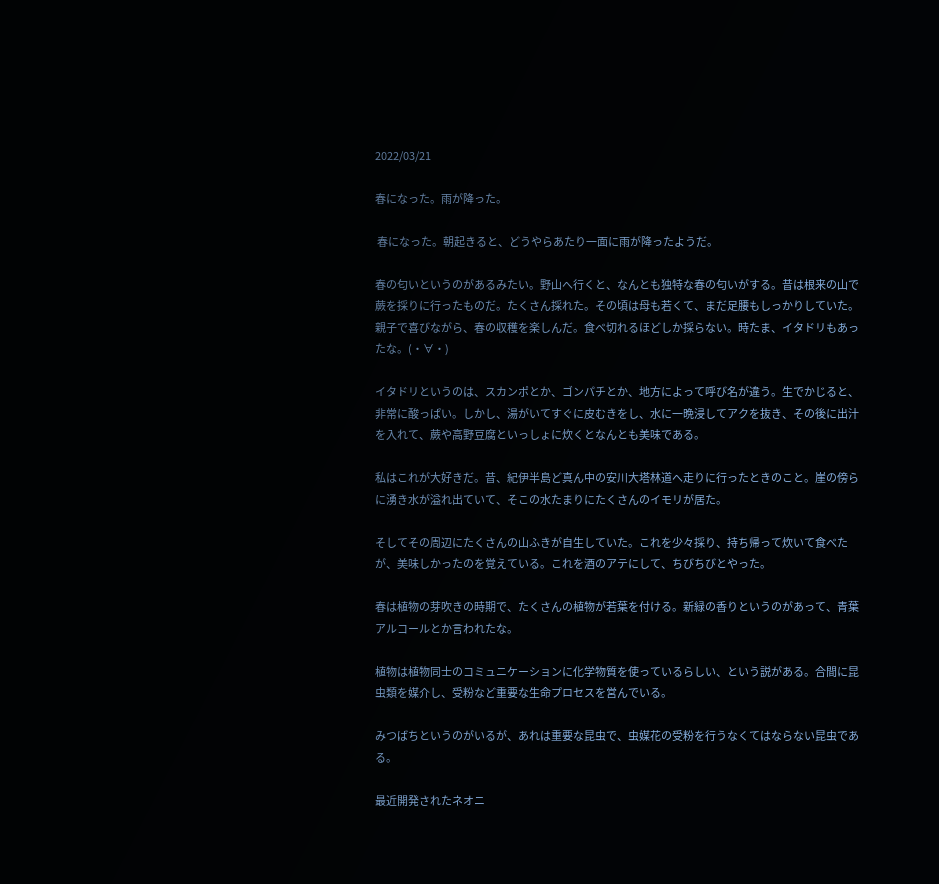2022/03/21

春になった。雨が降った。

 春になった。朝起きると、どうやらあたり一面に雨が降ったようだ。

春の匂いというのがあるみたい。野山へ行くと、なんとも独特な春の匂いがする。昔は根来の山で蕨を採りに行ったものだ。たくさん採れた。その頃は母も若くて、まだ足腰もしっかりしていた。親子で喜びながら、春の収穫を楽しんだ。食べ切れるほどしか採らない。時たま、イタドリもあったな。(・∀・)

イタドリというのは、スカンポとか、ゴンパチとか、地方によって呼び名が違う。生でかじると、非常に酸っぱい。しかし、湯がいてすぐに皮むきをし、水に一晩浸してアクを抜き、その後に出汁を入れて、蕨や高野豆腐といっしょに炊くとなんとも美味である。

私はこれが大好きだ。昔、紀伊半島ど真ん中の安川大塔林道へ走りに行ったときのこと。崖の傍らに湧き水が溢れ出ていて、そこの水たまりにたくさんのイモリが居た。

そしてその周辺にたくさんの山ふきが自生していた。これを少々採り、持ち帰って炊いて食べたが、美味しかったのを覚えている。これを酒のアテにして、ちびちびとやった。

春は植物の芽吹きの時期で、たくさんの植物が若葉を付ける。新緑の香りというのがあって、青葉アルコールとか言われたな。

植物は植物同士のコミュニケーションに化学物質を使っているらしい、という説がある。合間に昆虫類を媒介し、受粉など重要な生命プロセスを営んでいる。

みつばちというのがいるが、あれは重要な昆虫で、虫媒花の受粉を行うなくてはならない昆虫である。

最近開発されたネオニ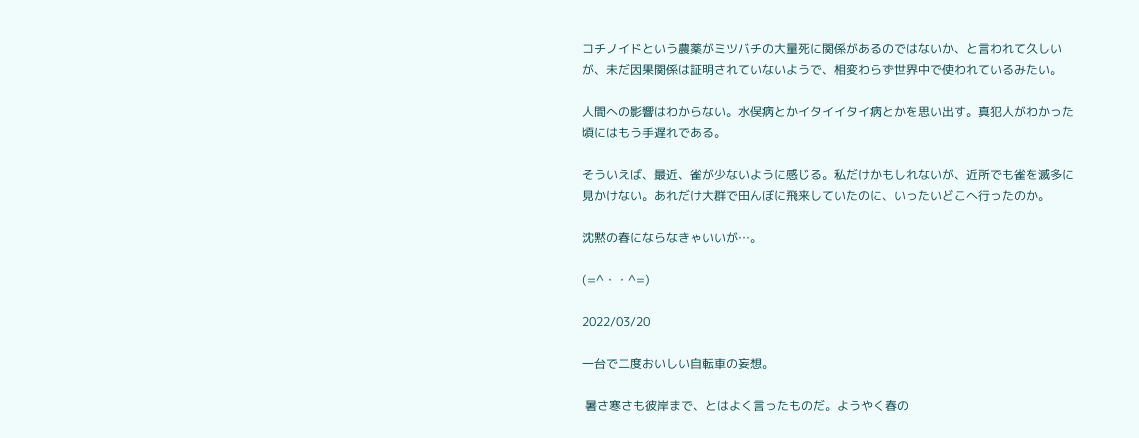コチノイドという農薬がミツバチの大量死に関係があるのではないか、と言われて久しいが、未だ因果関係は証明されていないようで、相変わらず世界中で使われているみたい。

人間への影響はわからない。水俣病とかイタイイタイ病とかを思い出す。真犯人がわかった頃にはもう手遅れである。

そういえば、最近、雀が少ないように感じる。私だけかもしれないが、近所でも雀を滅多に見かけない。あれだけ大群で田んぼに飛来していたのに、いったいどこへ行ったのか。

沈黙の春にならなきゃいいが…。

(=^・・^=)

2022/03/20

一台で二度おいしい自転車の妄想。

 暑さ寒さも彼岸まで、とはよく言ったものだ。ようやく春の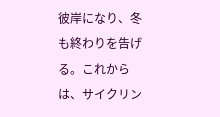彼岸になり、冬も終わりを告げる。これからは、サイクリン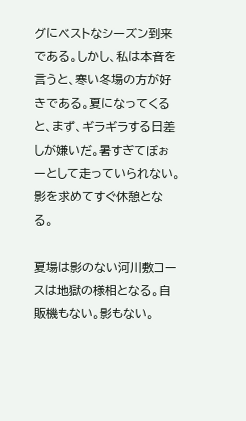グにベストなシーズン到来である。しかし、私は本音を言うと、寒い冬場の方が好きである。夏になってくると、まず、ギラギラする日差しが嫌いだ。暑すぎてぼぉーとして走っていられない。影を求めてすぐ休憩となる。

夏場は影のない河川敷コースは地獄の様相となる。自販機もない。影もない。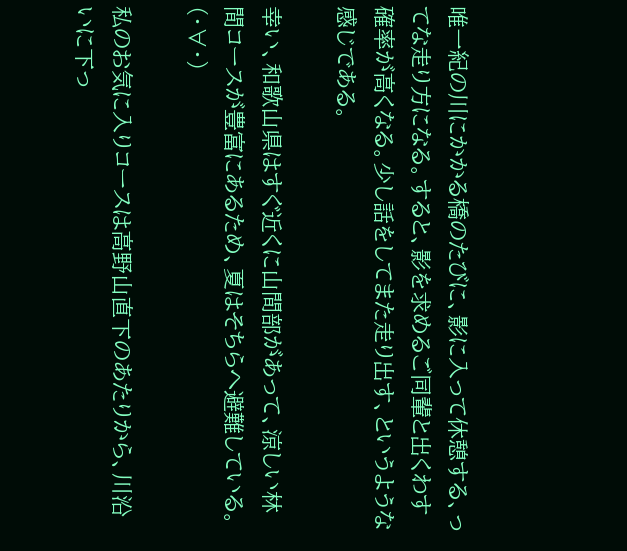唯一紀の川にかかる橋のたびに、影に入って休憩する、ってな走り方になる。すると、影を求めるご同輩と出くわす確率が高くなる。少し話をしてまた走り出す、というような感じである。

幸い、和歌山県はすぐ近くに山間部があって、涼しい林間コースが豊富にあるため、夏はそちらへ避難している。(・∀・)

私のお気に入りコースは高野山直下のあたりから、川沿いに下っ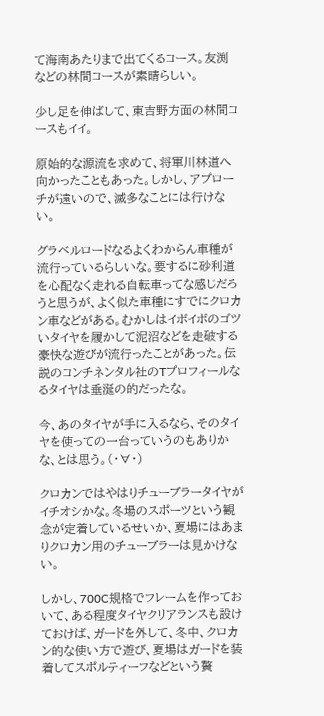て海南あたりまで出てくるコース。友渕などの林間コースが素晴らしい。

少し足を伸ばして、東吉野方面の林間コースもイイ。

原始的な源流を求めて、将軍川林道へ向かったこともあった。しかし、アプローチが遠いので、滅多なことには行けない。

グラベルロードなるよくわからん車種が流行っているらしいな。要するに砂利道を心配なく走れる自転車ってな感じだろうと思うが、よく似た車種にすでにクロカン車などがある。むかしはイボイボのゴツいタイヤを履かして泥沼などを走破する豪快な遊びが流行ったことがあった。伝説のコンチネンタル社のTプロフィールなるタイヤは垂涎の的だったな。

今、あのタイヤが手に入るなら、そのタイヤを使っての一台っていうのもありかな、とは思う。(・∀・)

クロカンではやはりチューブラータイヤがイチオシかな。冬場のスポーツという観念が定着しているせいか、夏場にはあまりクロカン用のチューブラーは見かけない。

しかし、700C規格でフレームを作っておいて、ある程度タイヤクリアランスも設けておけば、ガードを外して、冬中、クロカン的な使い方で遊び、夏場はガードを装着してスポルティーフなどという贅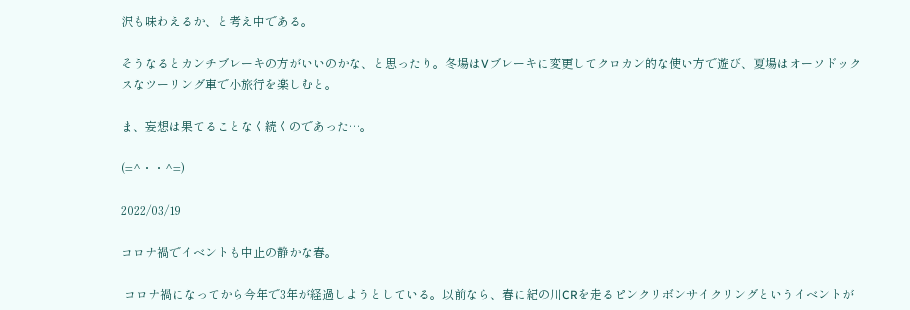沢も味わえるか、と考え中である。

そうなるとカンチブレーキの方がいいのかな、と思ったり。冬場はVブレーキに変更してクロカン的な使い方で遊び、夏場はオーソドックスなツーリング車で小旅行を楽しむと。

ま、妄想は果てることなく続くのであった…。

(=^・・^=)

2022/03/19

コロナ禍でイベントも中止の静かな春。

 コロナ禍になってから今年で3年が経過しようとしている。以前なら、春に紀の川CRを走るピンクリボンサイクリングというイベントが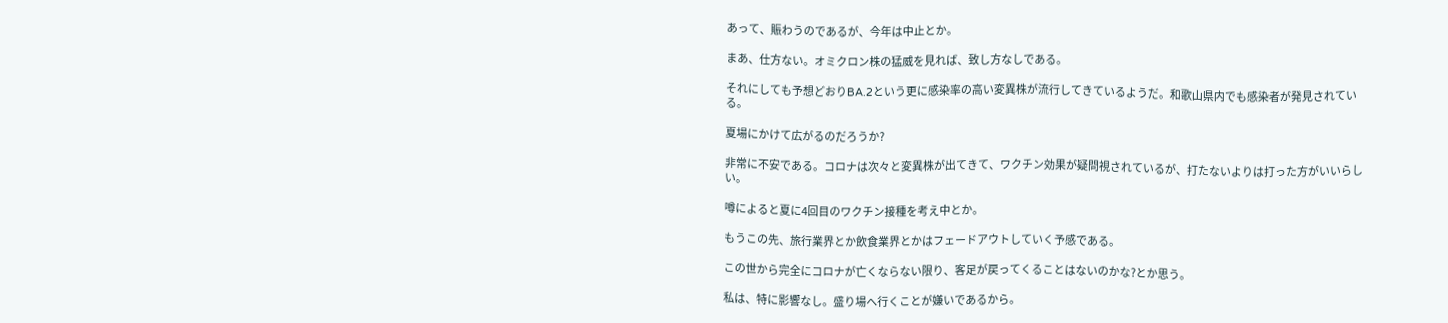あって、賑わうのであるが、今年は中止とか。

まあ、仕方ない。オミクロン株の猛威を見れば、致し方なしである。

それにしても予想どおりBA.2という更に感染率の高い変異株が流行してきているようだ。和歌山県内でも感染者が発見されている。

夏場にかけて広がるのだろうか?

非常に不安である。コロナは次々と変異株が出てきて、ワクチン効果が疑問視されているが、打たないよりは打った方がいいらしい。

噂によると夏に4回目のワクチン接種を考え中とか。

もうこの先、旅行業界とか飲食業界とかはフェードアウトしていく予感である。

この世から完全にコロナが亡くならない限り、客足が戻ってくることはないのかな?とか思う。

私は、特に影響なし。盛り場へ行くことが嫌いであるから。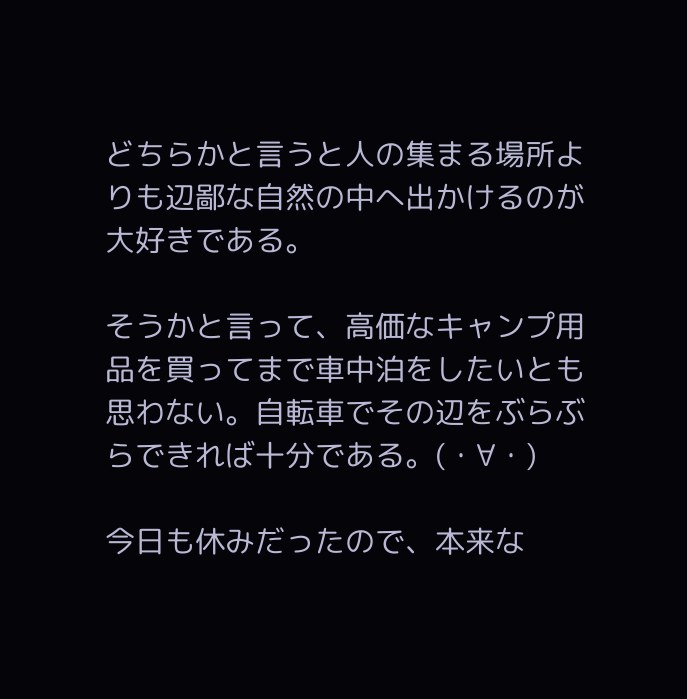どちらかと言うと人の集まる場所よりも辺鄙な自然の中へ出かけるのが大好きである。

そうかと言って、高価なキャンプ用品を買ってまで車中泊をしたいとも思わない。自転車でその辺をぶらぶらできれば十分である。(・∀・)

今日も休みだったので、本来な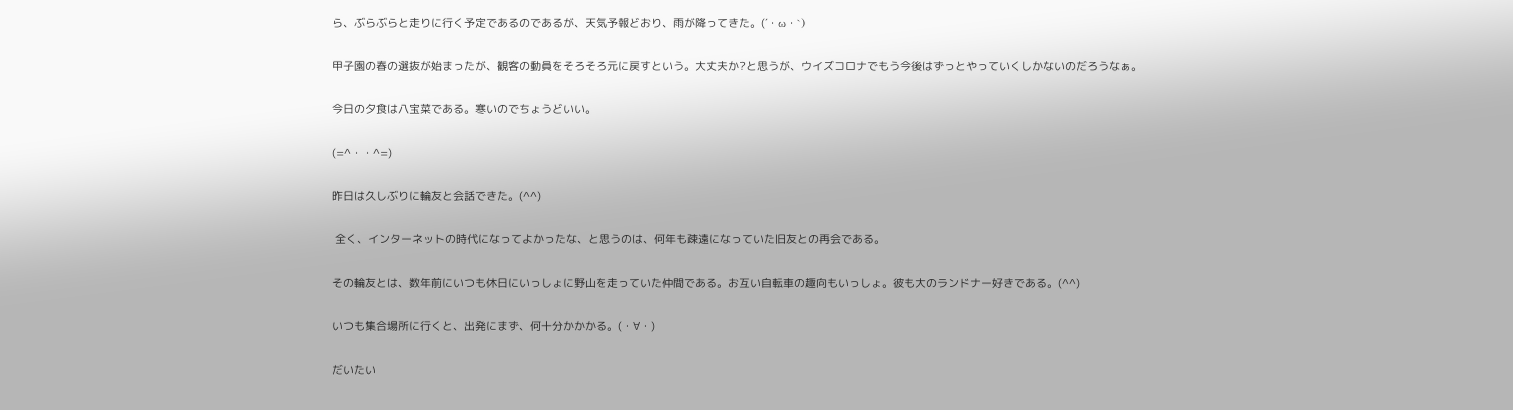ら、ぶらぶらと走りに行く予定であるのであるが、天気予報どおり、雨が降ってきた。(´・ω・`)

甲子園の春の選抜が始まったが、観客の動員をそろそろ元に戻すという。大丈夫か?と思うが、ウイズコロナでもう今後はずっとやっていくしかないのだろうなぁ。

今日の夕食は八宝菜である。寒いのでちょうどいい。

(=^・・^=)

昨日は久しぶりに輪友と会話できた。(^^)

 全く、インターネットの時代になってよかったな、と思うのは、何年も疎遠になっていた旧友との再会である。

その輪友とは、数年前にいつも休日にいっしょに野山を走っていた仲間である。お互い自転車の趣向もいっしょ。彼も大のランドナー好きである。(^^)

いつも集合場所に行くと、出発にまず、何十分かかかる。(・∀・)

だいたい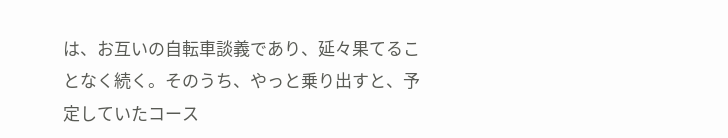は、お互いの自転車談義であり、延々果てることなく続く。そのうち、やっと乗り出すと、予定していたコース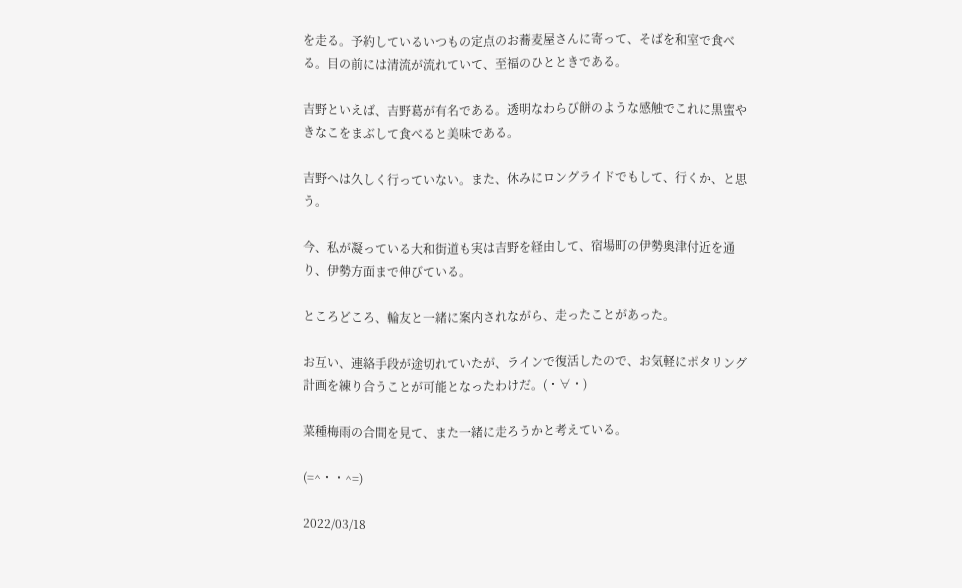を走る。予約しているいつもの定点のお蕎麦屋さんに寄って、そばを和室で食べる。目の前には清流が流れていて、至福のひとときである。

吉野といえば、吉野葛が有名である。透明なわらび餅のような感触でこれに黒蜜やきなこをまぶして食べると美味である。

吉野へは久しく行っていない。また、休みにロングライドでもして、行くか、と思う。

今、私が凝っている大和街道も実は吉野を経由して、宿場町の伊勢奥津付近を通り、伊勢方面まで伸びている。

ところどころ、輪友と一緒に案内されながら、走ったことがあった。

お互い、連絡手段が途切れていたが、ラインで復活したので、お気軽にポタリング計画を練り合うことが可能となったわけだ。(・∀・)

菜種梅雨の合間を見て、また一緒に走ろうかと考えている。

(=^・・^=)

2022/03/18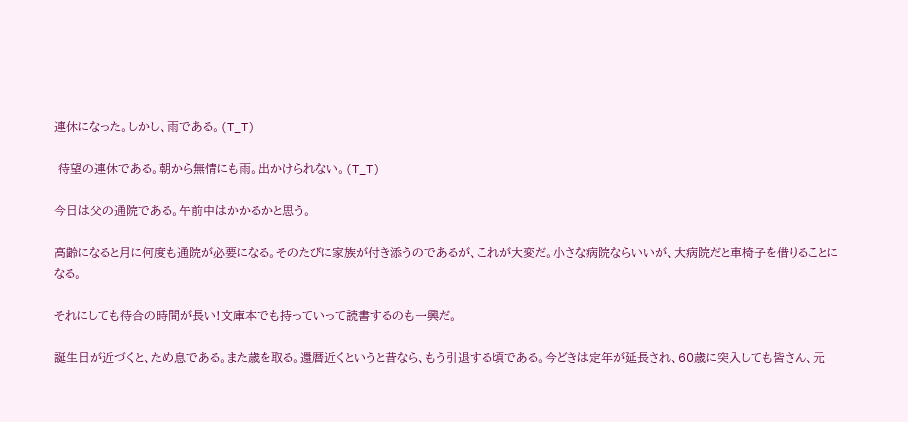連休になった。しかし、雨である。(T_T)

 待望の連休である。朝から無情にも雨。出かけられない。(T_T)

今日は父の通院である。午前中はかかるかと思う。

高齢になると月に何度も通院が必要になる。そのたびに家族が付き添うのであるが、これが大変だ。小さな病院ならいいが、大病院だと車椅子を借りることになる。

それにしても待合の時間が長い!文庫本でも持っていって読書するのも一興だ。

誕生日が近づくと、ため息である。また歳を取る。還暦近くというと昔なら、もう引退する頃である。今どきは定年が延長され、60歳に突入しても皆さん、元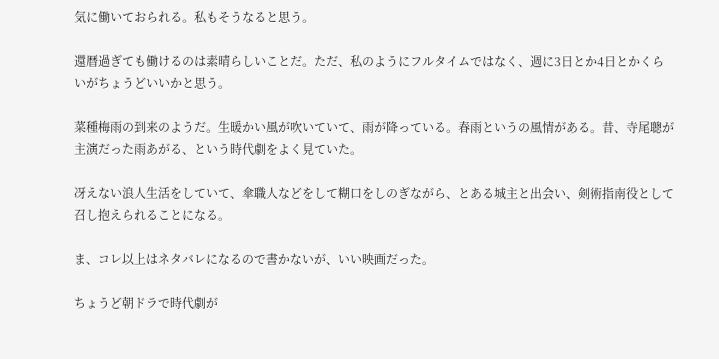気に働いておられる。私もそうなると思う。

還暦過ぎても働けるのは素晴らしいことだ。ただ、私のようにフルタイムではなく、週に3日とか4日とかくらいがちょうどいいかと思う。

菜種梅雨の到来のようだ。生暖かい風が吹いていて、雨が降っている。春雨というの風情がある。昔、寺尾聰が主演だった雨あがる、という時代劇をよく見ていた。

冴えない浪人生活をしていて、傘職人などをして糊口をしのぎながら、とある城主と出会い、剣術指南役として召し抱えられることになる。

ま、コレ以上はネタバレになるので書かないが、いい映画だった。

ちょうど朝ドラで時代劇が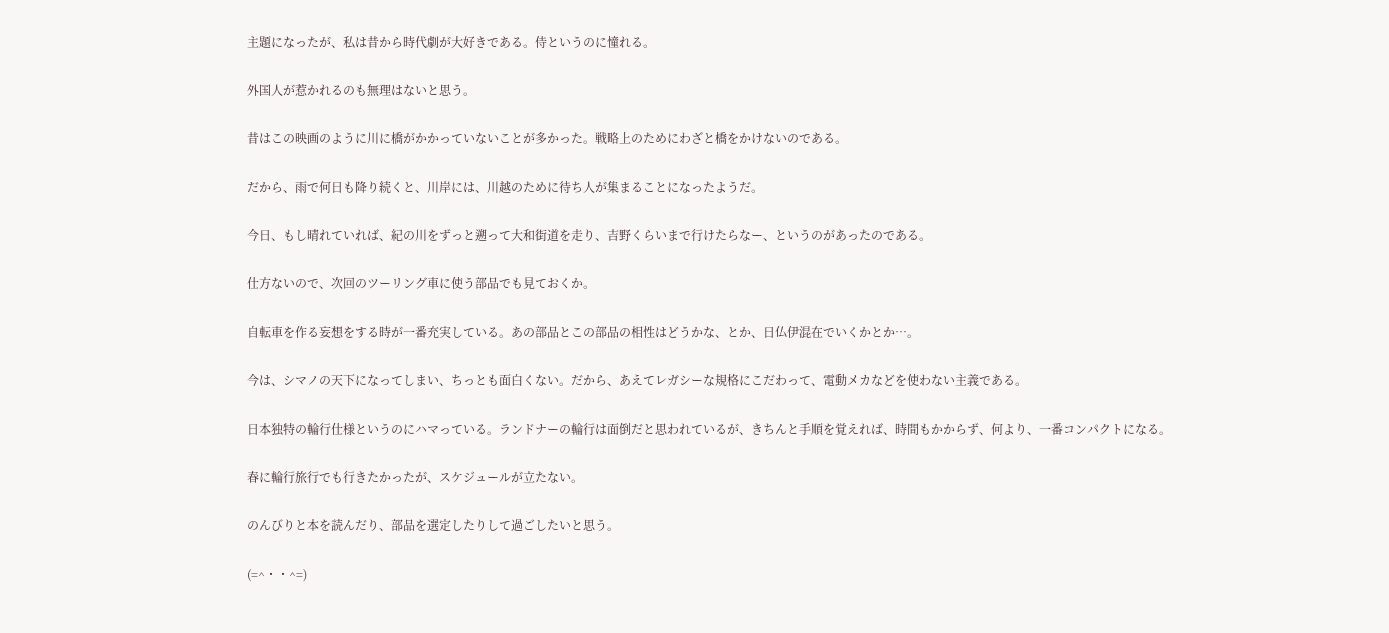主題になったが、私は昔から時代劇が大好きである。侍というのに憧れる。

外国人が惹かれるのも無理はないと思う。

昔はこの映画のように川に橋がかかっていないことが多かった。戦略上のためにわざと橋をかけないのである。

だから、雨で何日も降り続くと、川岸には、川越のために待ち人が集まることになったようだ。

今日、もし晴れていれば、紀の川をずっと遡って大和街道を走り、吉野くらいまで行けたらなー、というのがあったのである。

仕方ないので、次回のツーリング車に使う部品でも見ておくか。

自転車を作る妄想をする時が一番充実している。あの部品とこの部品の相性はどうかな、とか、日仏伊混在でいくかとか…。

今は、シマノの天下になってしまい、ちっとも面白くない。だから、あえてレガシーな規格にこだわって、電動メカなどを使わない主義である。

日本独特の輪行仕様というのにハマっている。ランドナーの輪行は面倒だと思われているが、きちんと手順を覚えれば、時間もかからず、何より、一番コンパクトになる。

春に輪行旅行でも行きたかったが、スケジュールが立たない。

のんびりと本を読んだり、部品を選定したりして過ごしたいと思う。

(=^・・^=)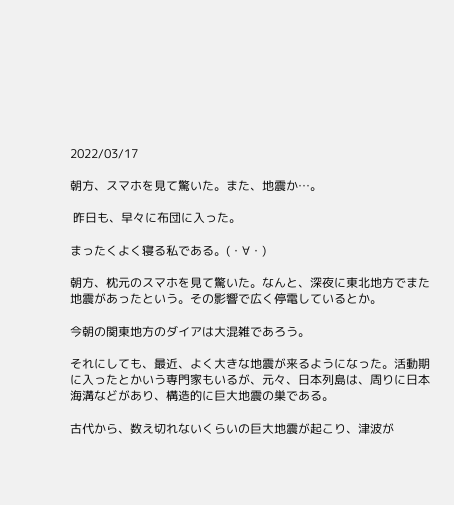2022/03/17

朝方、スマホを見て驚いた。また、地震か…。

 昨日も、早々に布団に入った。

まったくよく寝る私である。(・∀・)

朝方、枕元のスマホを見て驚いた。なんと、深夜に東北地方でまた地震があったという。その影響で広く停電しているとか。

今朝の関東地方のダイアは大混雑であろう。

それにしても、最近、よく大きな地震が来るようになった。活動期に入ったとかいう専門家もいるが、元々、日本列島は、周りに日本海溝などがあり、構造的に巨大地震の巣である。

古代から、数え切れないくらいの巨大地震が起こり、津波が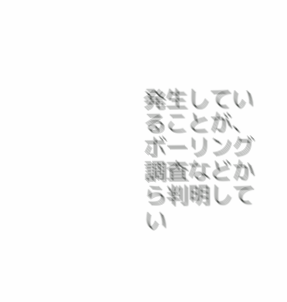発生していることが、ボーリング調査などから判明してい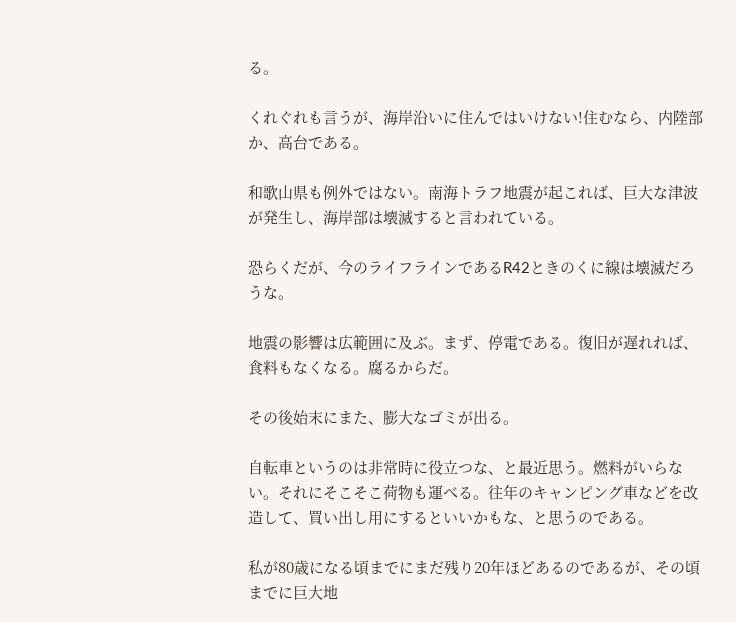る。

くれぐれも言うが、海岸沿いに住んではいけない!住むなら、内陸部か、高台である。

和歌山県も例外ではない。南海トラフ地震が起これば、巨大な津波が発生し、海岸部は壊滅すると言われている。

恐らくだが、今のライフラインであるR42ときのくに線は壊滅だろうな。

地震の影響は広範囲に及ぶ。まず、停電である。復旧が遅れれば、食料もなくなる。腐るからだ。

その後始末にまた、膨大なゴミが出る。

自転車というのは非常時に役立つな、と最近思う。燃料がいらない。それにそこそこ荷物も運べる。往年のキャンピング車などを改造して、買い出し用にするといいかもな、と思うのである。

私が80歳になる頃までにまだ残り20年ほどあるのであるが、その頃までに巨大地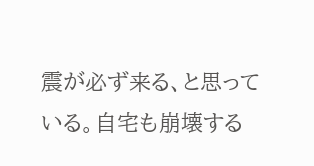震が必ず来る、と思っている。自宅も崩壊する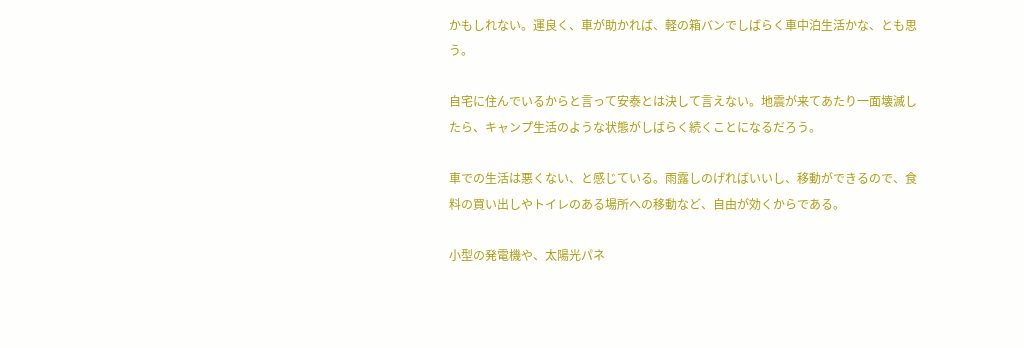かもしれない。運良く、車が助かれば、軽の箱バンでしばらく車中泊生活かな、とも思う。

自宅に住んでいるからと言って安泰とは決して言えない。地震が来てあたり一面壊滅したら、キャンプ生活のような状態がしばらく続くことになるだろう。

車での生活は悪くない、と感じている。雨露しのげればいいし、移動ができるので、食料の買い出しやトイレのある場所への移動など、自由が効くからである。

小型の発電機や、太陽光パネ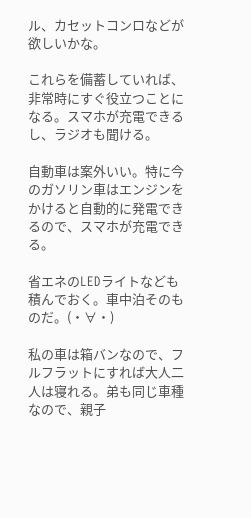ル、カセットコンロなどが欲しいかな。

これらを備蓄していれば、非常時にすぐ役立つことになる。スマホが充電できるし、ラジオも聞ける。

自動車は案外いい。特に今のガソリン車はエンジンをかけると自動的に発電できるので、スマホが充電できる。

省エネのLEDライトなども積んでおく。車中泊そのものだ。(・∀・)

私の車は箱バンなので、フルフラットにすれば大人二人は寝れる。弟も同じ車種なので、親子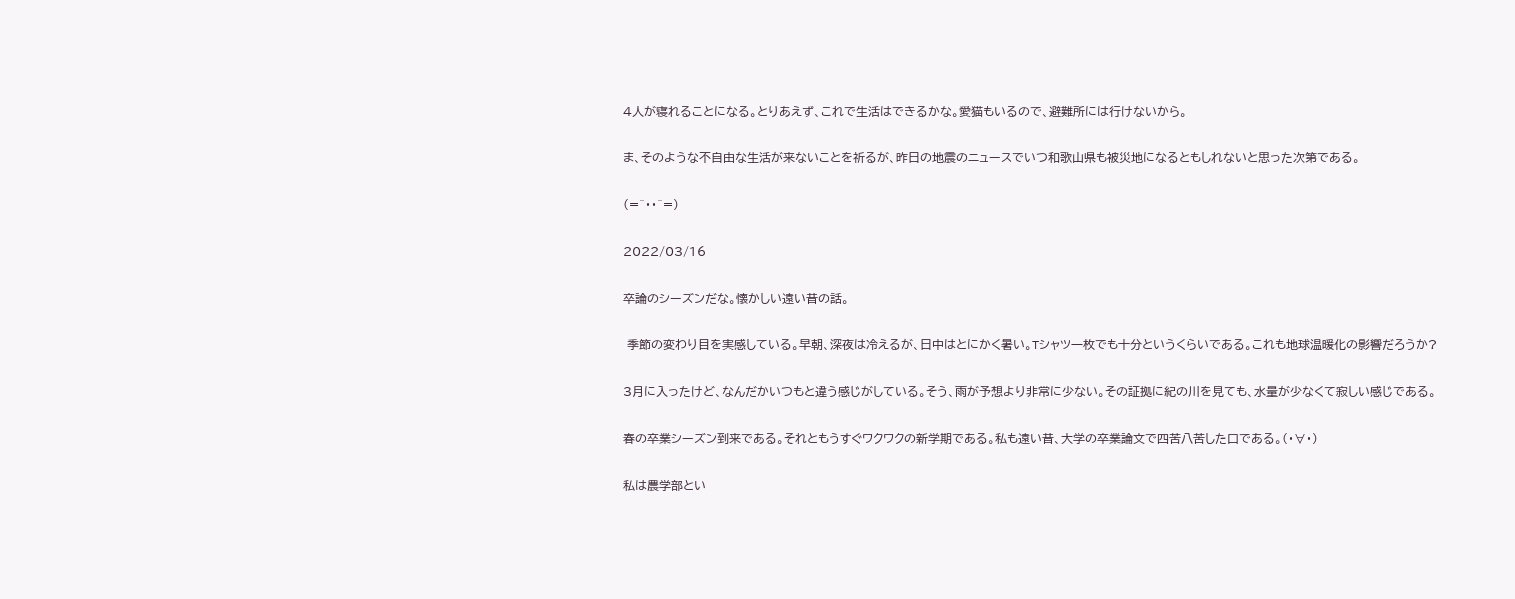4人が寝れることになる。とりあえず、これで生活はできるかな。愛猫もいるので、避難所には行けないから。

ま、そのような不自由な生活が来ないことを祈るが、昨日の地震のニュースでいつ和歌山県も被災地になるともしれないと思った次第である。

(=^・・^=)

2022/03/16

卒論のシーズンだな。懐かしい遠い昔の話。

 季節の変わり目を実感している。早朝、深夜は冷えるが、日中はとにかく暑い。Tシャツ一枚でも十分というくらいである。これも地球温暖化の影響だろうか?

3月に入ったけど、なんだかいつもと違う感じがしている。そう、雨が予想より非常に少ない。その証拠に紀の川を見ても、水量が少なくて寂しい感じである。

春の卒業シーズン到来である。それともうすぐワクワクの新学期である。私も遠い昔、大学の卒業論文で四苦八苦した口である。(・∀・)

私は農学部とい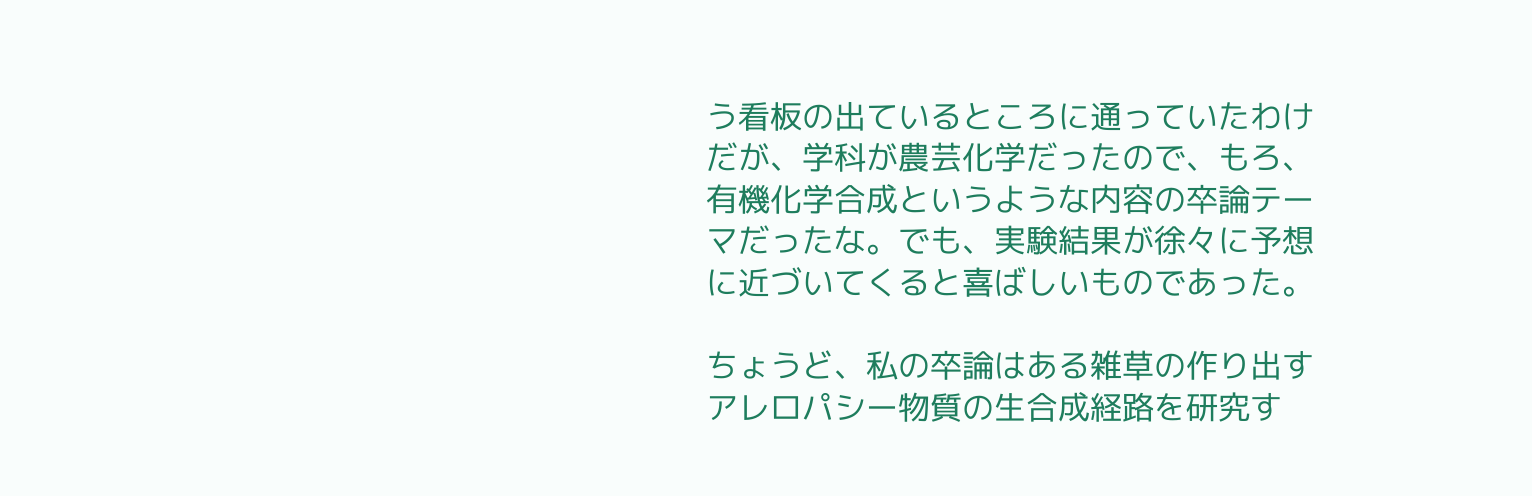う看板の出ているところに通っていたわけだが、学科が農芸化学だったので、もろ、有機化学合成というような内容の卒論テーマだったな。でも、実験結果が徐々に予想に近づいてくると喜ばしいものであった。

ちょうど、私の卒論はある雑草の作り出すアレロパシー物質の生合成経路を研究す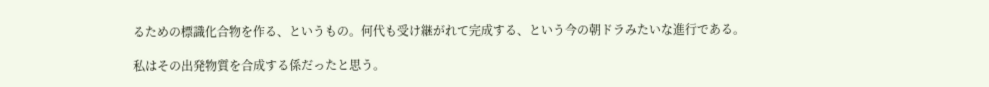るための標識化合物を作る、というもの。何代も受け継がれて完成する、という今の朝ドラみたいな進行である。

私はその出発物質を合成する係だったと思う。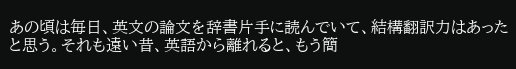あの頃は毎日、英文の論文を辞書片手に読んでいて、結構翻訳力はあったと思う。それも遠い昔、英語から離れると、もう簡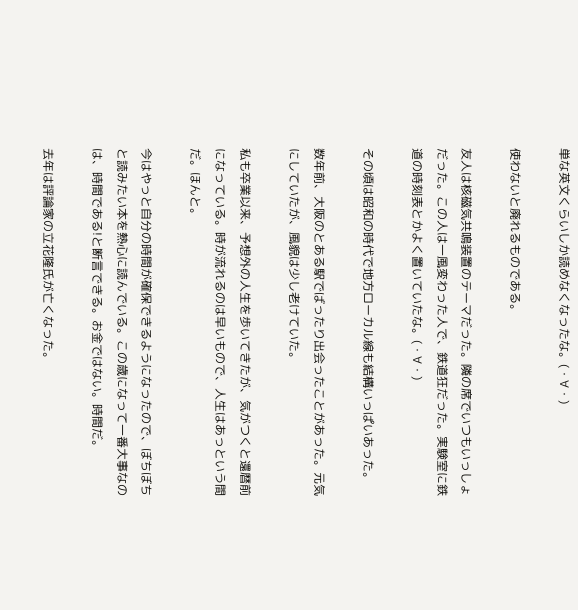単な英文くらいしか読めなくなったな。(・∀・)

使わないと廃れるものである。

友人は核磁気共鳴装置のテーマだった。隣の席でいつもいっしょだった。この人は一風変わった人で、鉄道狂だった。実験室に鉄道の時刻表とかよく置いていたな。(・∀・)

その頃は昭和の時代で地方ローカル線も結構いっぱいあった。

数年前、大阪のとある駅でばったり出会ったことがあった。元気にしていたが、風貌は少し老けていた。

私も卒業以来、予想外の人生を歩いてきたが、気がつくと還暦前になっている。時が流れるのは早いもので、人生はあっという間だ。ほんと。

今はやっと自分の時間が確保できるようになったので、ぼちぼちと読みたい本を熱心に読んでいる。この歳になって一番大事なのは、時間である!と断言できる。お金ではない。時間だ。

去年は評論家の立花隆氏が亡くなった。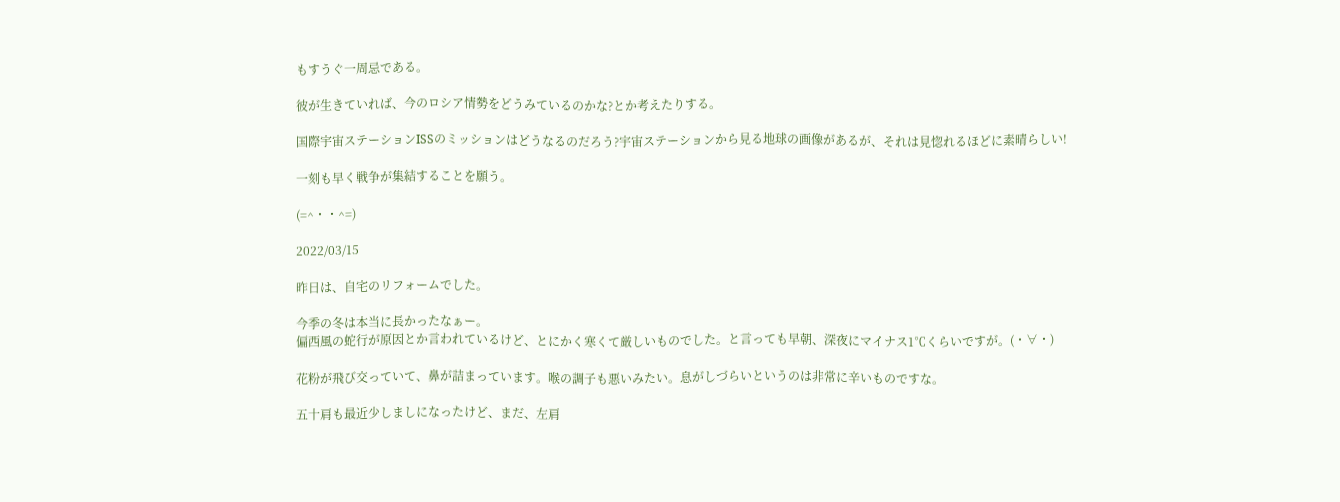もすうぐ一周忌である。

彼が生きていれば、今のロシア情勢をどうみているのかな?とか考えたりする。

国際宇宙ステーションISSのミッションはどうなるのだろう?宇宙ステーションから見る地球の画像があるが、それは見惚れるほどに素晴らしい!

一刻も早く戦争が集結することを願う。

(=^・・^=)

2022/03/15

昨日は、自宅のリフォームでした。

今季の冬は本当に長かったなぁー。
偏西風の蛇行が原因とか言われているけど、とにかく寒くて厳しいものでした。と言っても早朝、深夜にマイナス1℃くらいですが。(・∀・)

花粉が飛び交っていて、鼻が詰まっています。喉の調子も悪いみたい。息がしづらいというのは非常に辛いものですな。

五十肩も最近少しましになったけど、まだ、左肩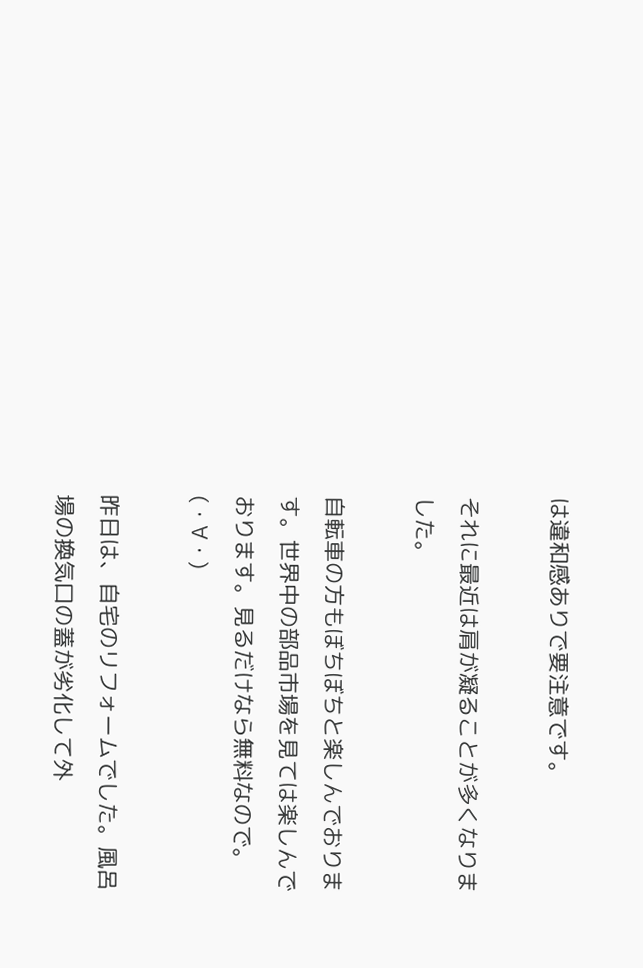は違和感ありで要注意です。

それに最近は肩が凝ることが多くなりました。

自転車の方もぼちぼちと楽しんでおります。世界中の部品市場を見ては楽しんでおります。見るだけなら無料なので。(・∀・)

昨日は、自宅のリフォームでした。風呂場の換気口の蓋が劣化して外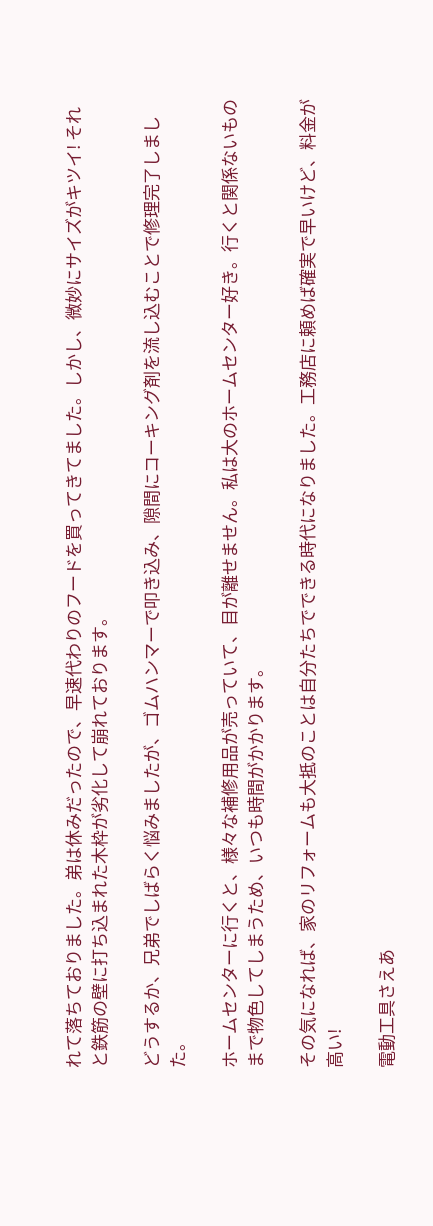れて落ちておりました。弟は休みだったので、早速代わりのフードを買ってきてました。しかし、微妙にサイズがキツイ! それと鉄筋の壁に打ち込まれた木枠が劣化して崩れております。

どうするか、兄弟でしばらく悩みましたが、ゴムハンマーで叩き込み、隙間にコーキング剤を流し込むことで修理完了しました。

ホームセンターに行くと、様々な補修用品が売っていて、目が離せません。私は大のホームセンター好き。行くと関係ないものまで物色してしまうため、いつも時間がかかります。

その気になれば、家のリフォームも大抵のことは自分たちでできる時代になりました。工務店に頼めば確実で早いけど、料金が高い!

電動工具さえあ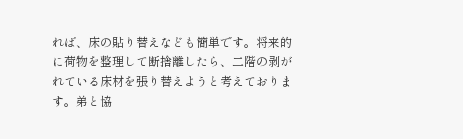れば、床の貼り替えなども簡単です。将来的に荷物を整理して断捨離したら、二階の剥がれている床材を張り替えようと考えております。弟と協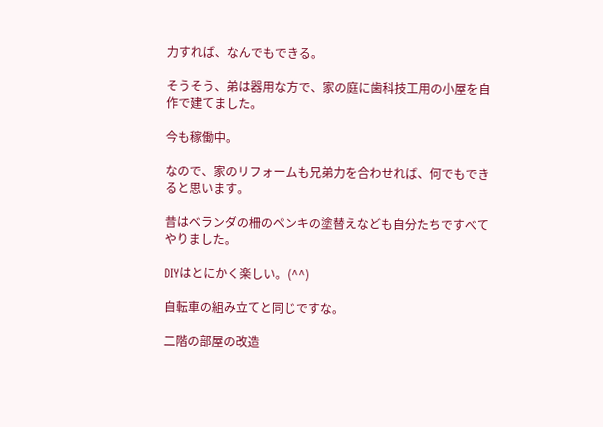力すれば、なんでもできる。

そうそう、弟は器用な方で、家の庭に歯科技工用の小屋を自作で建てました。

今も稼働中。

なので、家のリフォームも兄弟力を合わせれば、何でもできると思います。

昔はベランダの柵のペンキの塗替えなども自分たちですべてやりました。

DIYはとにかく楽しい。(^^)

自転車の組み立てと同じですな。

二階の部屋の改造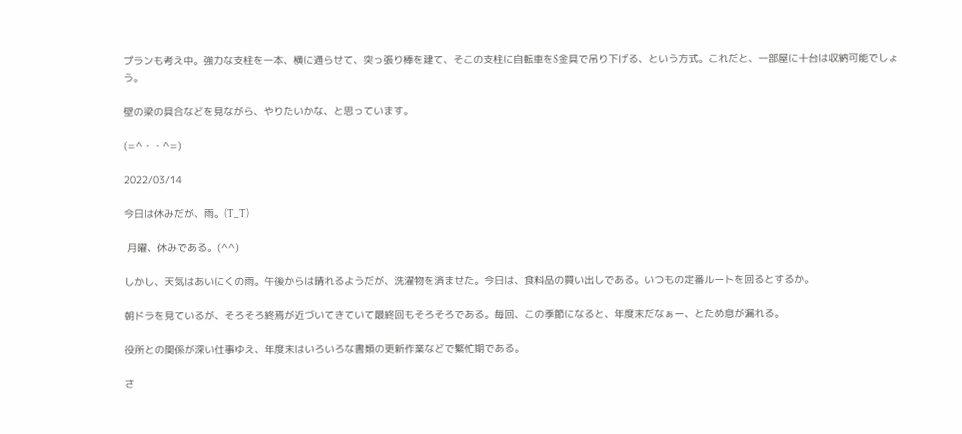プランも考え中。強力な支柱を一本、横に通らせて、突っ張り棒を建て、そこの支柱に自転車をS金具で吊り下げる、という方式。これだと、一部屋に十台は収納可能でしょう。

壁の梁の具合などを見ながら、やりたいかな、と思っています。

(=^・・^=)

2022/03/14

今日は休みだが、雨。(T_T)

 月曜、休みである。(^^)

しかし、天気はあいにくの雨。午後からは晴れるようだが、洗濯物を済ませた。今日は、食料品の買い出しである。いつもの定番ルートを回るとするか。

朝ドラを見ているが、そろそろ終焉が近づいてきていて最終回もそろそろである。毎回、この季節になると、年度末だなぁー、とため息が漏れる。

役所との関係が深い仕事ゆえ、年度末はいろいろな書類の更新作業などで繁忙期である。

さ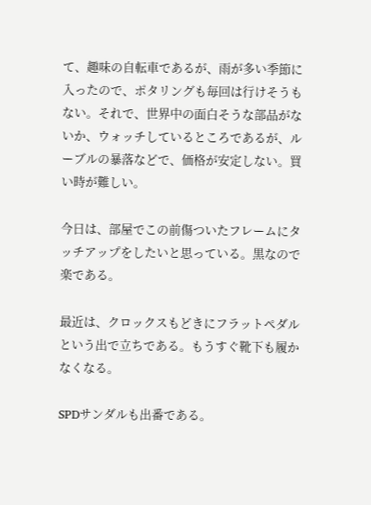て、趣味の自転車であるが、雨が多い季節に入ったので、ポタリングも毎回は行けそうもない。それで、世界中の面白そうな部品がないか、ウォッチしているところであるが、ルーブルの暴落などで、価格が安定しない。買い時が難しい。

今日は、部屋でこの前傷ついたフレームにタッチアップをしたいと思っている。黒なので楽である。

最近は、クロックスもどきにフラットペダルという出で立ちである。もうすぐ靴下も履かなくなる。

SPDサンダルも出番である。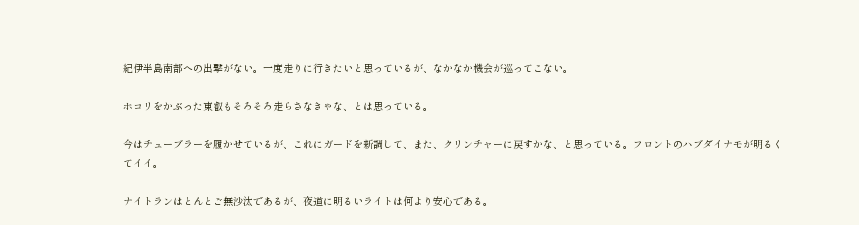紀伊半島南部への出撃がない。一度走りに行きたいと思っているが、なかなか機会が巡ってこない。

ホコリをかぶった東叡もそろそろ走らさなきゃな、とは思っている。

今はチューブラーを履かせているが、これにガードを新調して、また、クリンチャーに戻すかな、と思っている。フロントのハブダイナモが明るくてイイ。

ナイトランはとんとご無沙汰であるが、夜道に明るいライトは何より安心である。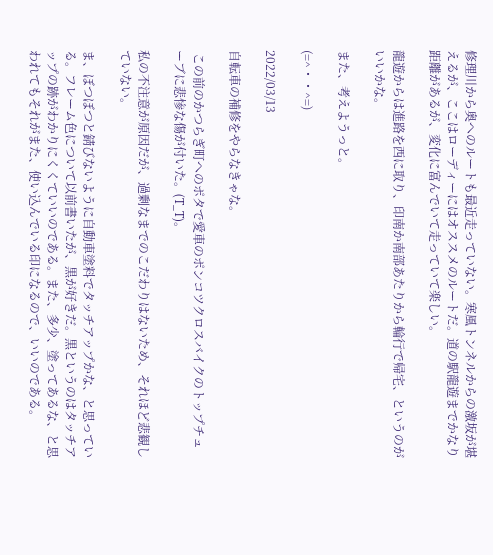修理川から奥へのルートも最近走っていない。寒風トンネルからの激坂が堪えるが、ここはローディーにはオススメのルートだ。道の駅龍遊までかなり距離があるが、変化に富んでいて走っていて楽しい。

龍遊からは進路を西に取り、印南か南部あたりから輪行で帰宅、というのがいいかな。

また、考えようっと。

(=^・・^=)

2022/03/13

自転車の補修をやらなきゃな。

 この前のかつらぎ町へのポタで愛車のポンコツクロスバイクのトップチューブに悲惨な傷が付いた。(T_T)。

私の不注意が原因だが、過剰なまでのこだわりはないため、それほど悲観していない。

ま、ぼつぼつと錆びないように自動車塗料でタッチアップかな、と思っている。フレーム色について以前書いたが、黒が好きだ。黒というのはタッチアップの跡がわかりにくくていいのである。また、多少、塗ってあるな、と思われてもそれがまた、使い込んでいる印になるので、いいのである。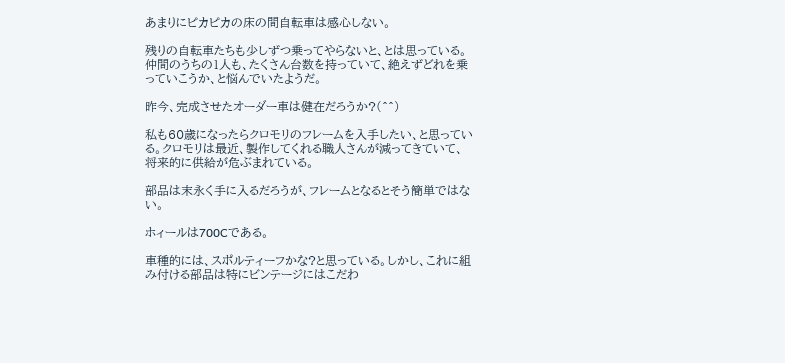あまりにピカピカの床の間自転車は感心しない。

残りの自転車たちも少しずつ乗ってやらないと、とは思っている。仲間のうちの1人も、たくさん台数を持っていて、絶えずどれを乗っていこうか、と悩んでいたようだ。

昨今、完成させたオーダー車は健在だろうか?(^^)

私も60歳になったらクロモリのフレームを入手したい、と思っている。クロモリは最近、製作してくれる職人さんが減ってきていて、将来的に供給が危ぶまれている。

部品は末永く手に入るだろうが、フレームとなるとそう簡単ではない。

ホィールは700Cである。

車種的には、スポルティーフかな?と思っている。しかし、これに組み付ける部品は特にビンテージにはこだわ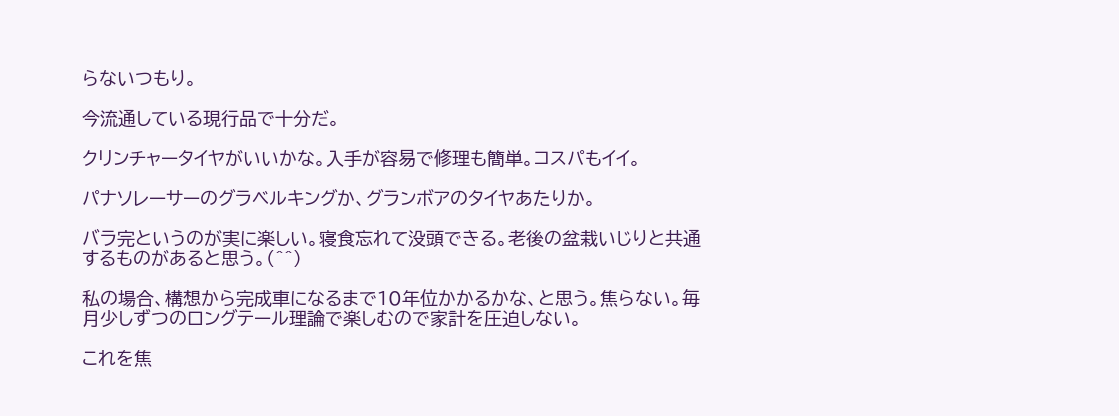らないつもり。

今流通している現行品で十分だ。

クリンチャータイヤがいいかな。入手が容易で修理も簡単。コスパもイイ。

パナソレーサーのグラベルキングか、グランボアのタイヤあたりか。

バラ完というのが実に楽しい。寝食忘れて没頭できる。老後の盆栽いじりと共通するものがあると思う。(^^)

私の場合、構想から完成車になるまで10年位かかるかな、と思う。焦らない。毎月少しずつのロングテール理論で楽しむので家計を圧迫しない。

これを焦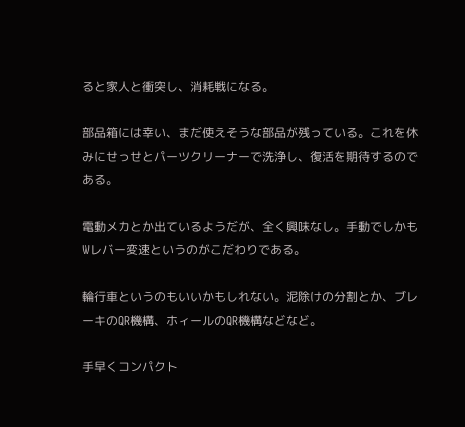ると家人と衝突し、消耗戦になる。

部品箱には幸い、まだ使えそうな部品が残っている。これを休みにせっせとパーツクリーナーで洗浄し、復活を期待するのである。

電動メカとか出ているようだが、全く興味なし。手動でしかもWレバー変速というのがこだわりである。

輪行車というのもいいかもしれない。泥除けの分割とか、ブレーキのQR機構、ホィールのQR機構などなど。

手早くコンパクト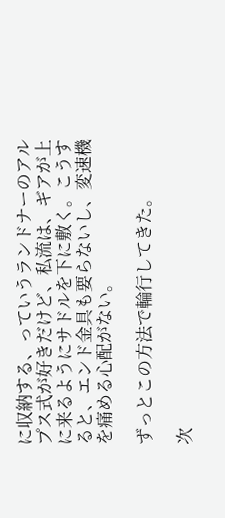に収納する、っていうランドナーのアルプス式が好きだけど、私流は、ギアが上に来るようにサドルを下に敷く。こうすると、エンド金具も要らないし、変速機を痛める心配がない。

ずっとこの方法で輪行してきた。

次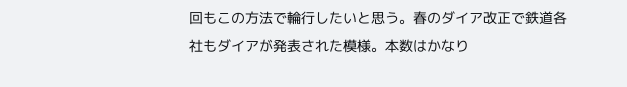回もこの方法で輪行したいと思う。春のダイア改正で鉄道各社もダイアが発表された模様。本数はかなり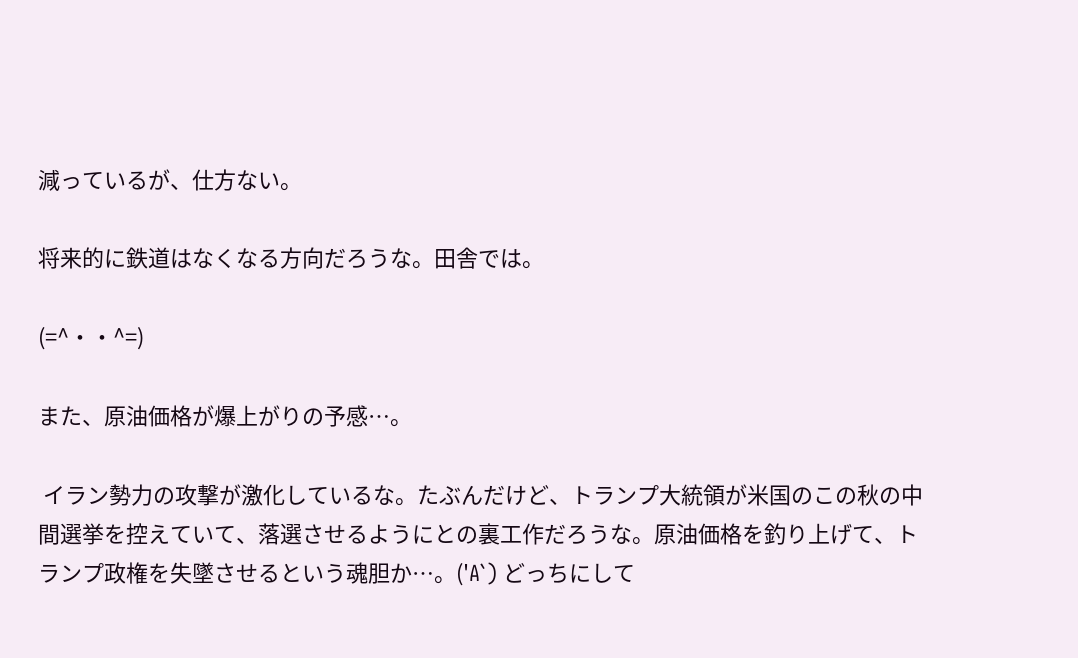減っているが、仕方ない。

将来的に鉄道はなくなる方向だろうな。田舎では。

(=^・・^=)

また、原油価格が爆上がりの予感…。

 イラン勢力の攻撃が激化しているな。たぶんだけど、トランプ大統領が米国のこの秋の中間選挙を控えていて、落選させるようにとの裏工作だろうな。原油価格を釣り上げて、トランプ政権を失墜させるという魂胆か…。('A`) どっちにして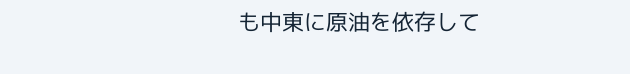も中東に原油を依存して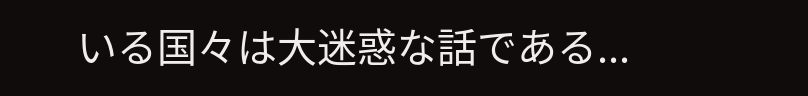いる国々は大迷惑な話である...